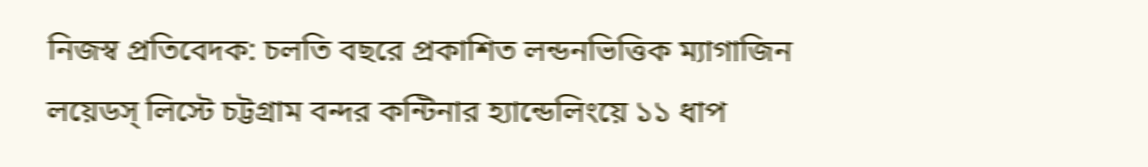নিজস্ব প্রতিবেদক: চলতি বছরে প্রকাশিত লন্ডনভিত্তিক ম্যাগাজিন লয়েডস্ লিস্টে চট্টগ্রাম বন্দর কন্টিনার হ্যান্ডেলিংয়ে ১১ ধাপ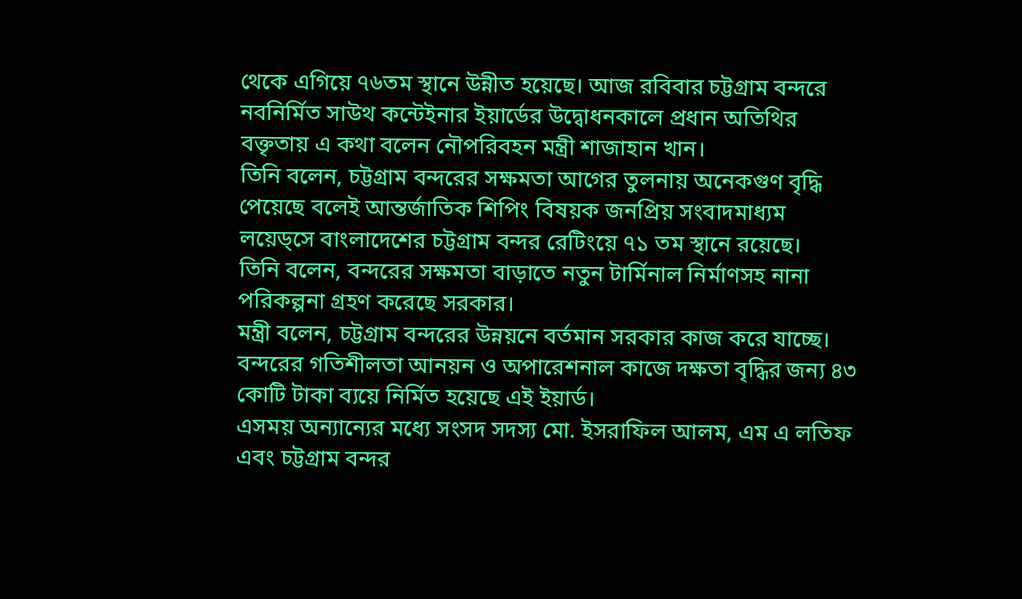থেকে এগিয়ে ৭৬তম স্থানে উন্নীত হয়েছে। আজ রবিবার চট্টগ্রাম বন্দরে নবনির্মিত সাউথ কন্টেইনার ইয়ার্ডের উদ্বোধনকালে প্রধান অতিথির বক্তৃতায় এ কথা বলেন নৌপরিবহন মন্ত্রী শাজাহান খান।
তিনি বলেন, চট্টগ্রাম বন্দরের সক্ষমতা আগের তুলনায় অনেকগুণ বৃদ্ধি পেয়েছে বলেই আন্তর্জাতিক শিপিং বিষয়ক জনপ্রিয় সংবাদমাধ্যম লয়েড্সে বাংলাদেশের চট্টগ্রাম বন্দর রেটিংয়ে ৭১ তম স্থানে রয়েছে।
তিনি বলেন, বন্দরের সক্ষমতা বাড়াতে নতুন টার্মিনাল নির্মাণসহ নানা পরিকল্পনা গ্রহণ করেছে সরকার।
মন্ত্রী বলেন, চট্টগ্রাম বন্দরের উন্নয়নে বর্তমান সরকার কাজ করে যাচ্ছে। বন্দরের গতিশীলতা আনয়ন ও অপারেশনাল কাজে দক্ষতা বৃদ্ধির জন্য ৪৩ কোটি টাকা ব্যয়ে নির্মিত হয়েছে এই ইয়ার্ড।
এসময় অন্যান্যের মধ্যে সংসদ সদস্য মো. ইসরাফিল আলম, এম এ লতিফ এবং চট্টগ্রাম বন্দর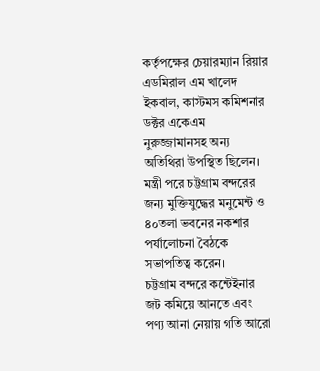কর্তৃপক্ষের চেয়ারম্যান রিয়ার এডমিরাল এম খালেদ ইকবাল, কাস্টমস কমিশনার ডক্টর একেএম নুরুজ্জামানসহ অন্য অতিথিরা উপস্থিত ছিলেন।
মন্ত্রী পরে চট্টগ্রাম বন্দরের জন্য মুক্তিযুদ্ধের মনুমেন্ট ও ৪০তলা ভবনের নকশার পর্যালোচনা বৈঠকে সভাপতিত্ব করেন।
চট্টগ্রাম বন্দরে কন্টেইনার জট কমিয়ে আনতে এবং পণ্য আনা নেয়ায় গতি আরো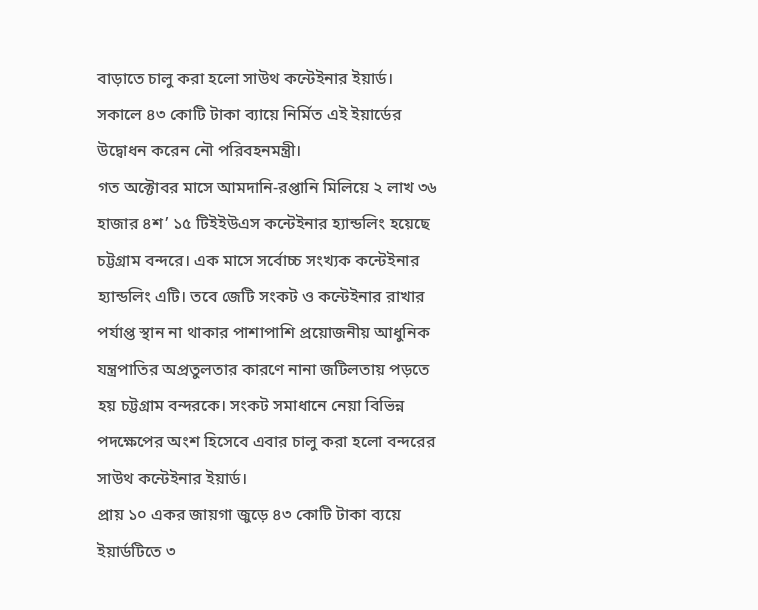বাড়াতে চালু করা হলো সাউথ কন্টেইনার ইয়ার্ড। সকালে ৪৩ কোটি টাকা ব্যায়ে নির্মিত এই ইয়ার্ডের উদ্বোধন করেন নৌ পরিবহনমন্ত্রী।
গত অক্টোবর মাসে আমদানি-রপ্তানি মিলিয়ে ২ লাখ ৩৬ হাজার ৪শ’ ১৫ টিইইউএস কন্টেইনার হ্যান্ডলিং হয়েছে চট্টগ্রাম বন্দরে। এক মাসে সর্বোচ্চ সংখ্যক কন্টেইনার হ্যান্ডলিং এটি। তবে জেটি সংকট ও কন্টেইনার রাখার পর্যাপ্ত স্থান না থাকার পাশাপাশি প্রয়োজনীয় আধুনিক যন্ত্রপাতির অপ্রতুলতার কারণে নানা জটিলতায় পড়তে হয় চট্টগ্রাম বন্দরকে। সংকট সমাধানে নেয়া বিভিন্ন পদক্ষেপের অংশ হিসেবে এবার চালু করা হলো বন্দরের সাউথ কন্টেইনার ইয়ার্ড।
প্রায় ১০ একর জায়গা জুড়ে ৪৩ কোটি টাকা ব্যয়ে ইয়ার্ডটিতে ৩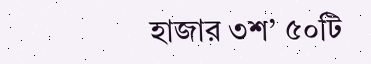হাজার ৩শ’ ৫০টি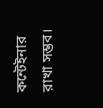কন্টেইনার রাখা সম্ভব।